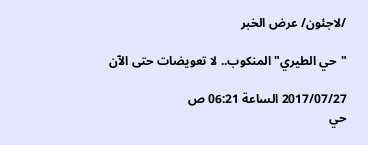/لاجئون/ عرض الخبر

"حي الطيري" المنكوب.. لا تعويضات حتى الآن

2017/07/27 الساعة 06:21 ص
حي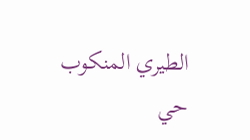الطيري المنكوب
حي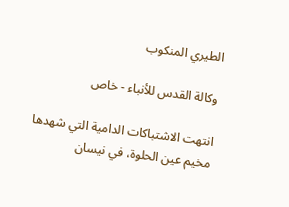الطيري المنكوب

وكالة القدس للأنباء - خاص

انتهت الاشتباكات الدامية التي شهدها مخيم عين الحلوة، في نيسان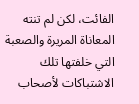الفائت، لكن لم تنته المعاناة المريرة والصعبة التي خلفتها تلك الاشتباكات لأصحاب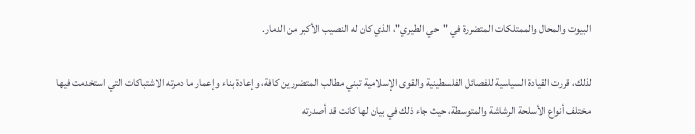البيوت والمحال والممتلكات المتضررة في "حي الطيري"، الذي كان له النصيب الأكبر من الدمار.

لذلك، قررت القيادة السياسية للفصائل الفلسطينية والقوى الإسلامية تبني مطالب المتضررين كافة، وإعادة بناء وإعمار ما دمرته الاشتباكات التي استخدمت فيها مختلف أنواع الأسلحة الرشاشة والمتوسطة، حيث جاء ذلك في بيان لها كانت قد أصدرته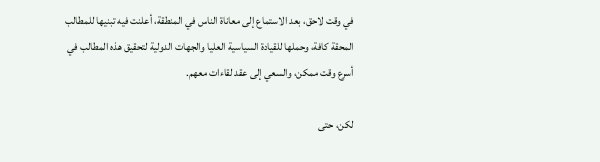في وقت لاحق، بعد الاستماع إلى معاناة الناس في المنطقة، أعلنت فيه تبنيها للمطالب المحقة كافة، وحملها للقيادة السياسية العليا والجهات الدولية لتحقيق هذه المطالب في أسرع وقت ممكن، والسعي إلى عقد لقاءات معهم.

لكن، حتى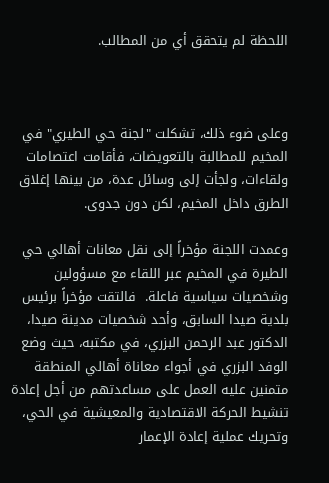اللحظة لم يتحقق أي من المطالب.



وعلى ضوء ذلك، تشكلت "لجنة حي الطيري" في المخيم للمطالبة بالتعويضات، فأقامت اعتصامات ولقاءات، ولجأت إلى وسائل عدة، من بينها إغلاق الطرق داخل المخيم، لكن دون جدوى.

وعمدت اللجنة مؤخراً إلى نقل معانات أهالي حي الطيرة في المخيم عبر اللقاء مع مسؤولين وشخصيات سياسية فاعلة.  فالتقت مؤخراً برئيس بلدية صيدا السابق، وأحد شخصيات مدينة صيدا، الدكتور عبد الرحمن البزري، في مكتبه، حيث وضع الوفد البزري في أجواء معاناة أهالي المنطقة متمنين عليه العمل على مساعدتهم من أجل إعادة تنشيط الحركة الاقتصادية والمعيشية في الحي، وتحريك عملية إعادة الإعمار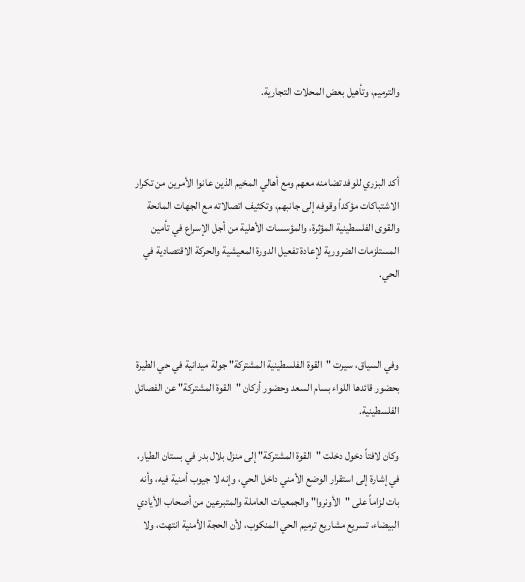والترميم، وتأهيل بعض المحلات التجارية.



أكد البزري للوفد تضامنه معهم ومع أهالي المخيم الذين عانوا الأمرين من تكرار الاشتباكات مؤكداً وقوفه إلى جانبهم، وتكثيف اتصالاته مع الجهات المانحة والقوى الفلسطينية المؤثرة، والمؤسسات الأهلية من أجل الإسراع في تأمين المستلزمات الضرورية لإعادة تفعيل الدورة المعيشية والحركة الاقتصادية في الحي.



وفي السياق، سيرت "القوة الفلسطينية المشتركة" جولة ميدانية في حي الطيرة بحضور قائدها اللواء بسام السعد وحضور أركان "القوة المشتركة" عن الفصائل الفلسطينية.

وكان لافتاً دخول دخلت "القوة المشتركة" إلى منزل بلال بدر في بستان الطيار، في إشارة إلى استقرار الوضع الأمني داخل الحي، وإنه لا جيوب أمنية فيه، وأنه بات لزاماً على "الأونروا" والجمعيات العاملة والمتبرعين من أصحاب الأيادي البيضاء، تسريع مشاريع ترميم الحي المنكوب، لأن الحجة الأمنية انتهت، ولا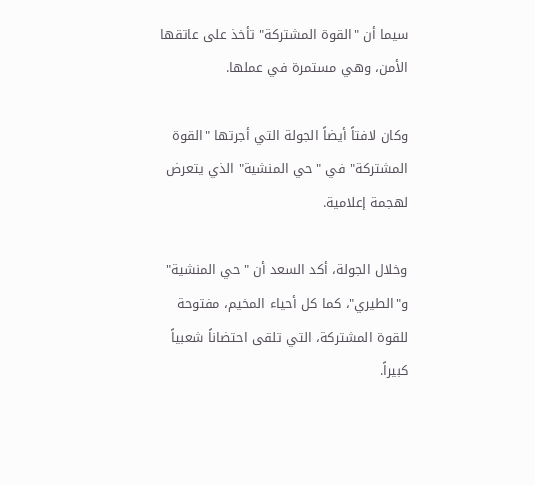سيما أن "القوة المشتركة" تأخذ على عاتقها الأمن، وهي مستمرة في عملها.

وكان لافتاً أيضاً الجولة التي أجرتها "القوة المشتركة" في "حي المنشية" الذي يتعرض لهجمة إعلامية.

وخلال الجولة، أكد السعد أن "حي المنشية" و"الطيري"، كما كل أحياء المخيم، مفتوحة للقوة المشتركة، التي تلقى احتضاناً شعبياً كبيراً.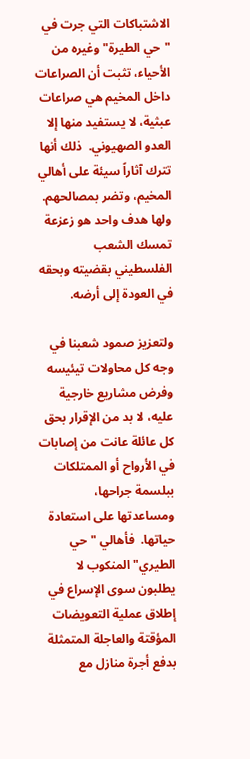الاشتباكات التي جرت في "حي الطيرة" وغيره من الأحياء، تثبت أن الصراعات داخل المخيم هي صراعات عبثية، لا يستفيد منها إلا العدو الصهيوني.  ذلك أنها تترك آثاراً سيئة على أهالي المخيم، وتضر بمصالحهم.  ولها هدف واحد هو زعزعة تمسك الشعب الفلسطيني بقضيته وبحقه في العودة إلى أرضه.

ولتعزيز صمود شعبنا في وجه كل محاولات تيئيسه وفرض مشاريع خارجية عليه، لا بد من الإقرار بحق كل عائلة عانت من إصابات في الأرواح أو الممتلكات ببلسمة جراحها، ومساعدتها على استعادة حياتها.  فأهالي "حي الطيري" المنكوب لا يطلبون سوى الإسراع في إطلاق عملية التعويضات المؤقتة والعاجلة المتمثلة بدفع أجرة منازل مع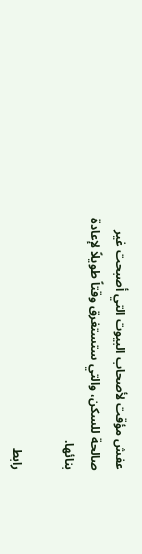عفش مؤقت لأصحاب البيوت التي أصبحت غير صالحة للسكن، والتي ستستغرق وقتاً طويلاً لإعادة بنائها.

رابط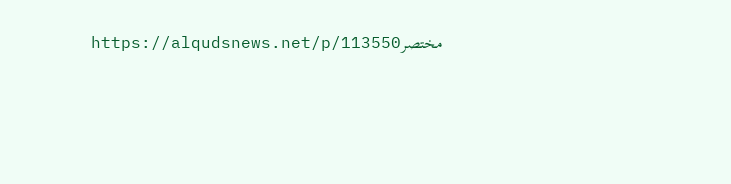مختصرhttps://alqudsnews.net/p/113550